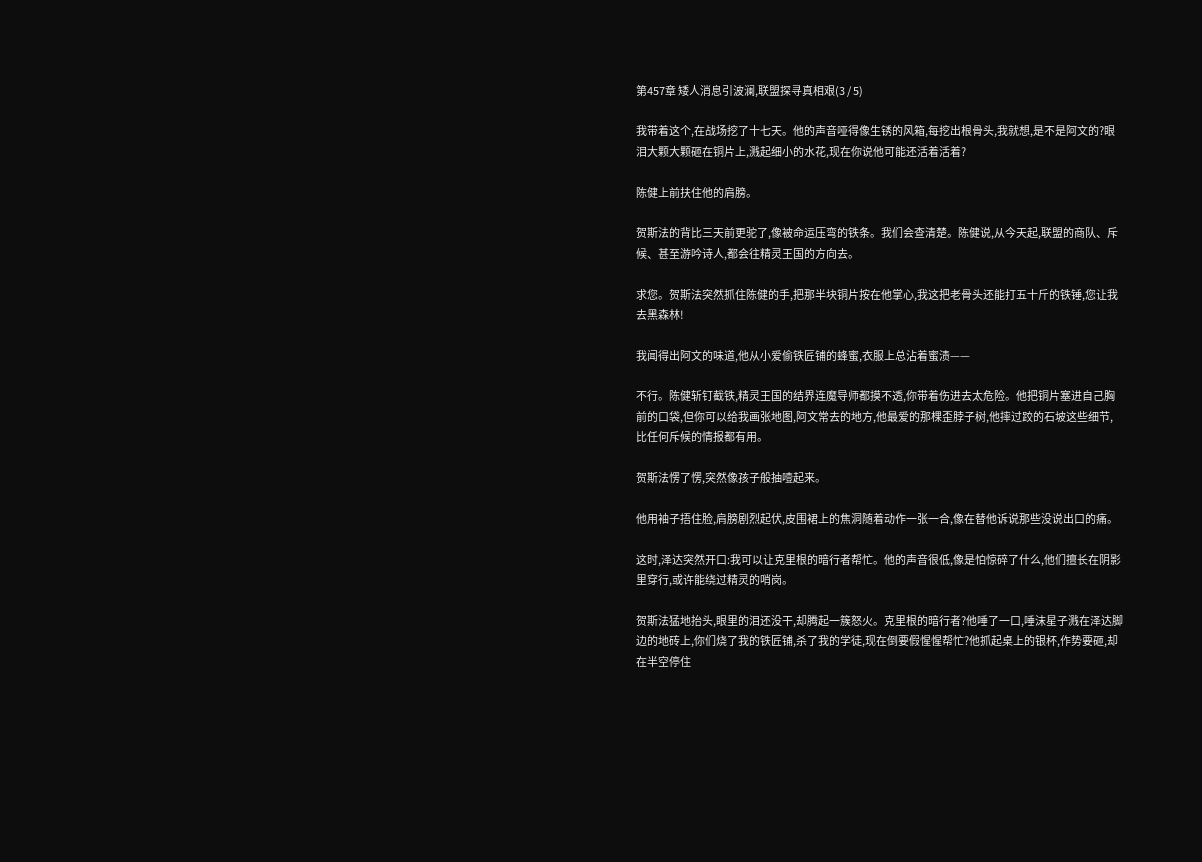第457章 矮人消息引波澜,联盟探寻真相艰(3 / 5)

我带着这个,在战场挖了十七天。他的声音哑得像生锈的风箱,每挖出根骨头,我就想,是不是阿文的?眼泪大颗大颗砸在铜片上,溅起细小的水花,现在你说他可能还活着活着?

陈健上前扶住他的肩膀。

贺斯法的背比三天前更驼了,像被命运压弯的铁条。我们会查清楚。陈健说,从今天起,联盟的商队、斥候、甚至游吟诗人,都会往精灵王国的方向去。

求您。贺斯法突然抓住陈健的手,把那半块铜片按在他掌心,我这把老骨头还能打五十斤的铁锤,您让我去黑森林!

我闻得出阿文的味道,他从小爱偷铁匠铺的蜂蜜,衣服上总沾着蜜渍——

不行。陈健斩钉截铁,精灵王国的结界连魔导师都摸不透,你带着伤进去太危险。他把铜片塞进自己胸前的口袋,但你可以给我画张地图,阿文常去的地方,他最爱的那棵歪脖子树,他摔过跤的石坡这些细节,比任何斥候的情报都有用。

贺斯法愣了愣,突然像孩子般抽噎起来。

他用袖子捂住脸,肩膀剧烈起伏,皮围裙上的焦洞随着动作一张一合,像在替他诉说那些没说出口的痛。

这时,泽达突然开口:我可以让克里根的暗行者帮忙。他的声音很低,像是怕惊碎了什么,他们擅长在阴影里穿行,或许能绕过精灵的哨岗。

贺斯法猛地抬头,眼里的泪还没干,却腾起一簇怒火。克里根的暗行者?他唾了一口,唾沫星子溅在泽达脚边的地砖上,你们烧了我的铁匠铺,杀了我的学徒,现在倒要假惺惺帮忙?他抓起桌上的银杯,作势要砸,却在半空停住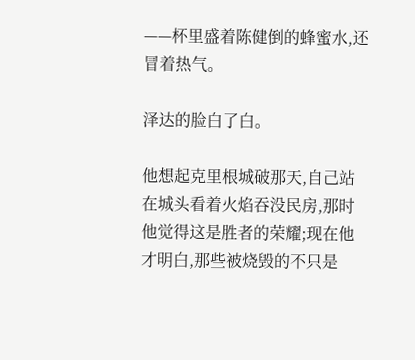——杯里盛着陈健倒的蜂蜜水,还冒着热气。

泽达的脸白了白。

他想起克里根城破那天,自己站在城头看着火焰吞没民房,那时他觉得这是胜者的荣耀;现在他才明白,那些被烧毁的不只是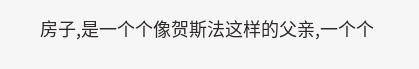房子,是一个个像贺斯法这样的父亲,一个个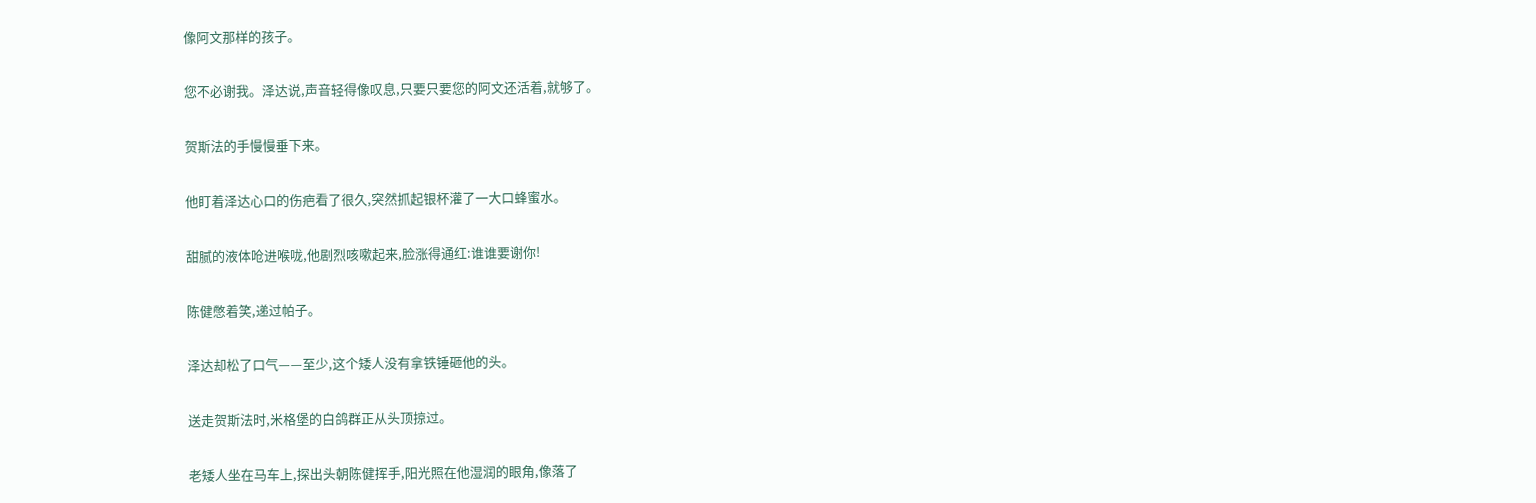像阿文那样的孩子。

您不必谢我。泽达说,声音轻得像叹息,只要只要您的阿文还活着,就够了。

贺斯法的手慢慢垂下来。

他盯着泽达心口的伤疤看了很久,突然抓起银杯灌了一大口蜂蜜水。

甜腻的液体呛进喉咙,他剧烈咳嗽起来,脸涨得通红:谁谁要谢你!

陈健憋着笑,递过帕子。

泽达却松了口气——至少,这个矮人没有拿铁锤砸他的头。

送走贺斯法时,米格堡的白鸽群正从头顶掠过。

老矮人坐在马车上,探出头朝陈健挥手,阳光照在他湿润的眼角,像落了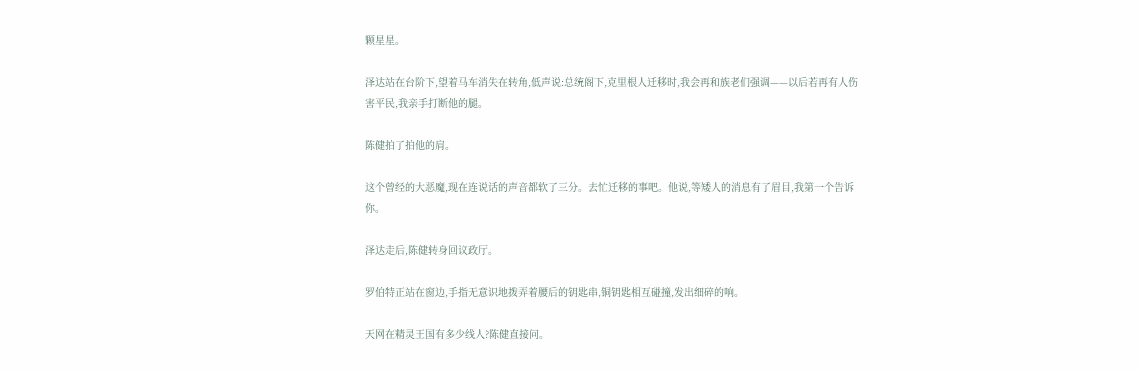颗星星。

泽达站在台阶下,望着马车消失在转角,低声说:总统阁下,克里根人迁移时,我会再和族老们强调——以后若再有人伤害平民,我亲手打断他的腿。

陈健拍了拍他的肩。

这个曾经的大恶魔,现在连说话的声音都软了三分。去忙迁移的事吧。他说,等矮人的消息有了眉目,我第一个告诉你。

泽达走后,陈健转身回议政厅。

罗伯特正站在窗边,手指无意识地拨弄着腰后的钥匙串,铜钥匙相互碰撞,发出细碎的响。

天网在精灵王国有多少线人?陈健直接问。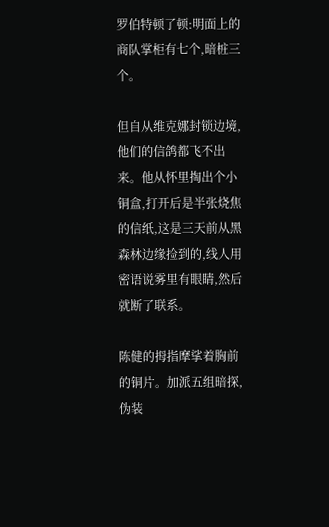罗伯特顿了顿:明面上的商队掌柜有七个,暗桩三个。

但自从维克娜封锁边境,他们的信鸽都飞不出来。他从怀里掏出个小铜盒,打开后是半张烧焦的信纸,这是三天前从黑森林边缘捡到的,线人用密语说雾里有眼睛,然后就断了联系。

陈健的拇指摩挲着胸前的铜片。加派五组暗探,伪装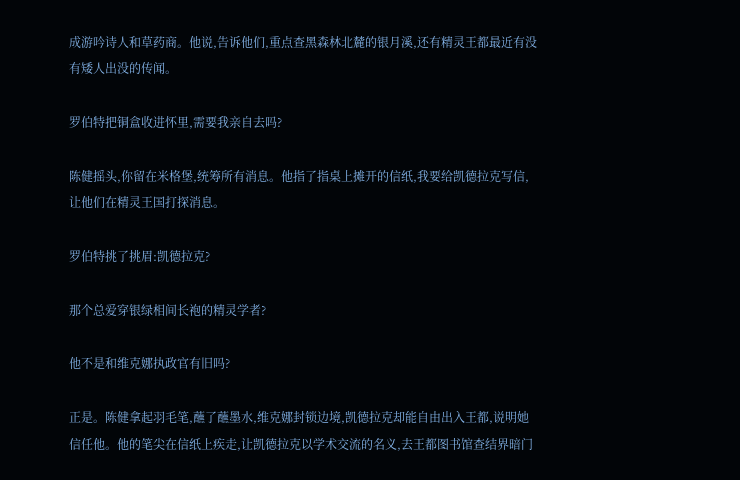成游吟诗人和草药商。他说,告诉他们,重点查黑森林北麓的银月溪,还有精灵王都最近有没有矮人出没的传闻。

罗伯特把铜盒收进怀里,需要我亲自去吗?

陈健摇头,你留在米格堡,统筹所有消息。他指了指桌上摊开的信纸,我要给凯德拉克写信,让他们在精灵王国打探消息。

罗伯特挑了挑眉:凯德拉克?

那个总爱穿银绿相间长袍的精灵学者?

他不是和维克娜执政官有旧吗?

正是。陈健拿起羽毛笔,蘸了蘸墨水,维克娜封锁边境,凯德拉克却能自由出入王都,说明她信任他。他的笔尖在信纸上疾走,让凯德拉克以学术交流的名义,去王都图书馆查结界暗门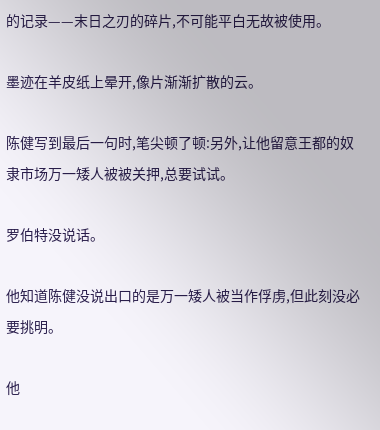的记录——末日之刃的碎片,不可能平白无故被使用。

墨迹在羊皮纸上晕开,像片渐渐扩散的云。

陈健写到最后一句时,笔尖顿了顿:另外,让他留意王都的奴隶市场万一矮人被被关押,总要试试。

罗伯特没说话。

他知道陈健没说出口的是万一矮人被当作俘虏,但此刻没必要挑明。

他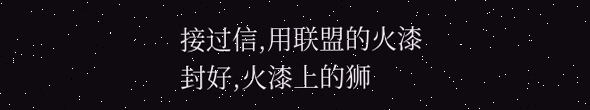接过信,用联盟的火漆封好,火漆上的狮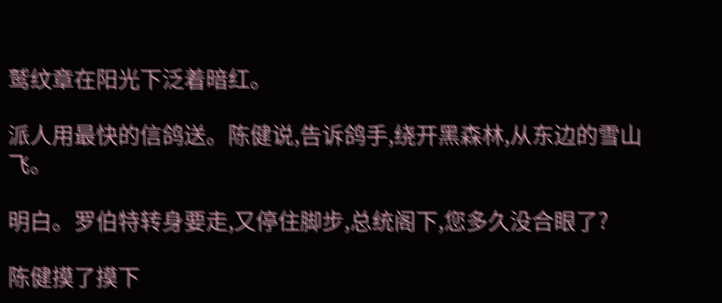鹫纹章在阳光下泛着暗红。

派人用最快的信鸽送。陈健说,告诉鸽手,绕开黑森林,从东边的雪山飞。

明白。罗伯特转身要走,又停住脚步,总统阁下,您多久没合眼了?

陈健摸了摸下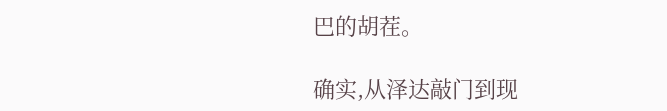巴的胡茬。

确实,从泽达敲门到现